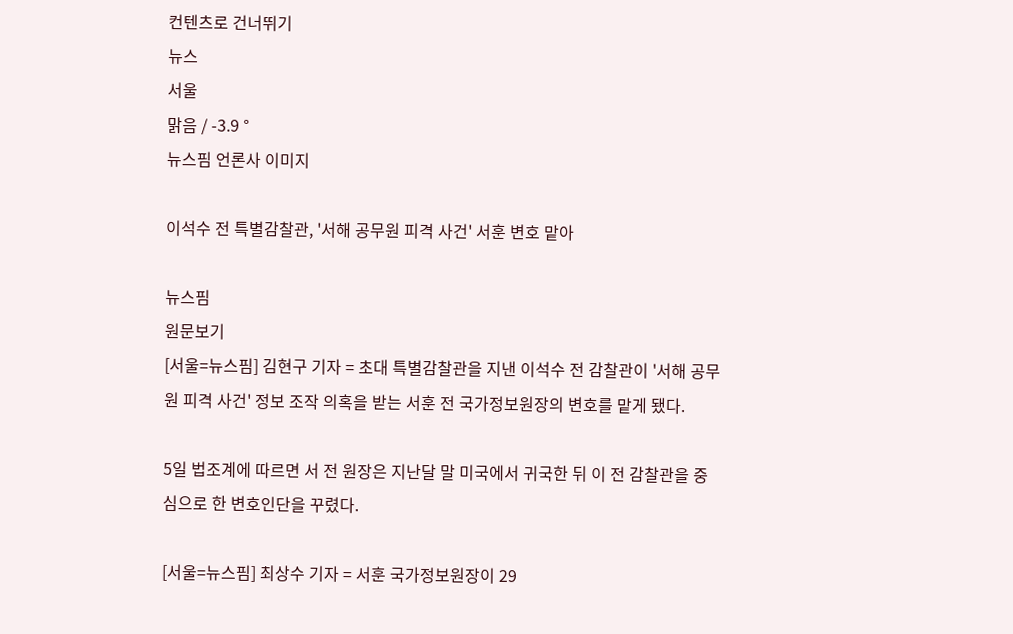컨텐츠로 건너뛰기
뉴스
서울
맑음 / -3.9 °
뉴스핌 언론사 이미지

이석수 전 특별감찰관, '서해 공무원 피격 사건' 서훈 변호 맡아

뉴스핌
원문보기
[서울=뉴스핌] 김현구 기자 = 초대 특별감찰관을 지낸 이석수 전 감찰관이 '서해 공무원 피격 사건' 정보 조작 의혹을 받는 서훈 전 국가정보원장의 변호를 맡게 됐다.

5일 법조계에 따르면 서 전 원장은 지난달 말 미국에서 귀국한 뒤 이 전 감찰관을 중심으로 한 변호인단을 꾸렸다.

[서울=뉴스핌] 최상수 기자 = 서훈 국가정보원장이 29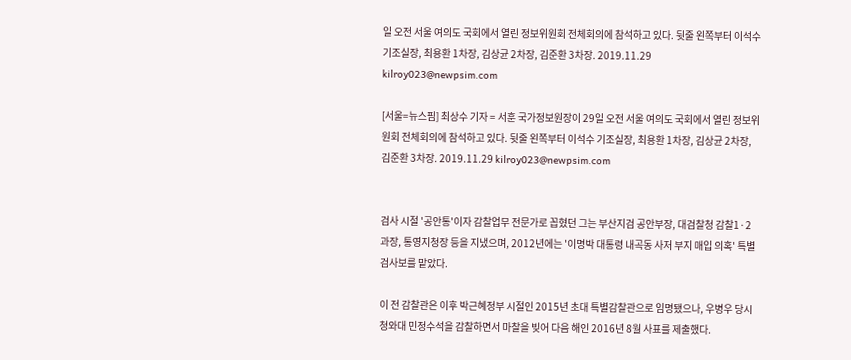일 오전 서울 여의도 국회에서 열린 정보위원회 전체회의에 참석하고 있다. 뒷줄 왼쪽부터 이석수 기조실장, 최용환 1차장, 김상균 2차장, 김준환 3차장. 2019.11.29 kilroy023@newpsim.com

[서울=뉴스핌] 최상수 기자 = 서훈 국가정보원장이 29일 오전 서울 여의도 국회에서 열린 정보위원회 전체회의에 참석하고 있다. 뒷줄 왼쪽부터 이석수 기조실장, 최용환 1차장, 김상균 2차장, 김준환 3차장. 2019.11.29 kilroy023@newpsim.com


검사 시절 '공안통'이자 감찰업무 전문가로 꼽혔던 그는 부산지검 공안부장, 대검찰청 감찰1·2과장, 통영지청장 등을 지냈으며, 2012년에는 '이명박 대통령 내곡동 사저 부지 매입 의혹' 특별검사보를 맡았다.

이 전 감찰관은 이후 박근혜정부 시절인 2015년 초대 특별감찰관으로 임명됐으나, 우병우 당시 청와대 민정수석을 감찰하면서 마찰을 빚어 다음 해인 2016년 8월 사표를 제출했다.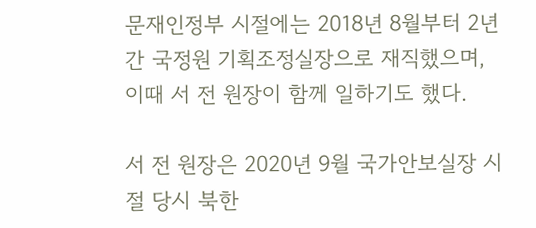문재인정부 시절에는 2018년 8월부터 2년간 국정원 기획조정실장으로 재직했으며, 이때 서 전 원장이 함께 일하기도 했다.

서 전 원장은 2020년 9월 국가안보실장 시절 당시 북한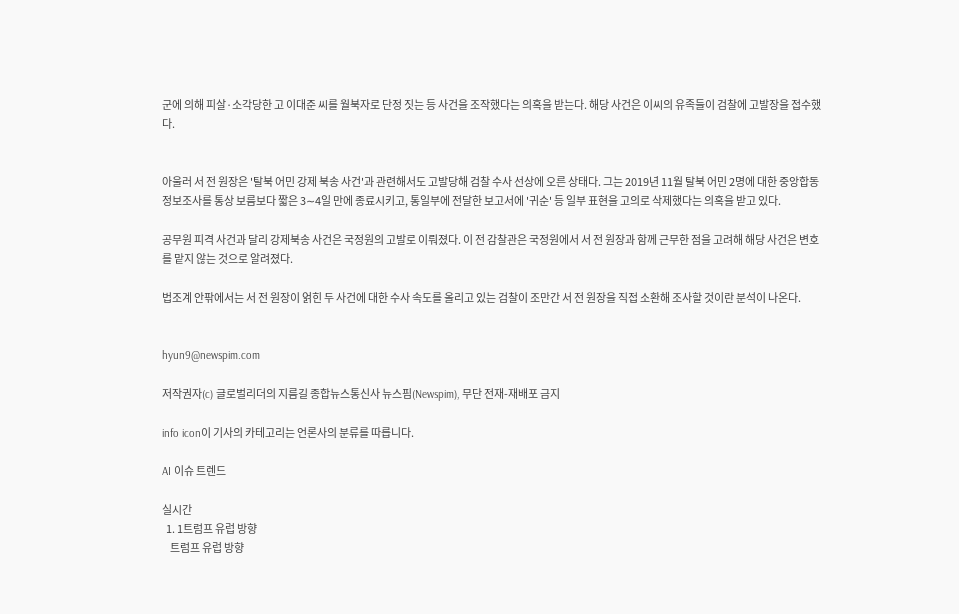군에 의해 피살·소각당한 고 이대준 씨를 월북자로 단정 짓는 등 사건을 조작했다는 의혹을 받는다. 해당 사건은 이씨의 유족들이 검찰에 고발장을 접수했다.


아울러 서 전 원장은 '탈북 어민 강제 북송 사건'과 관련해서도 고발당해 검찰 수사 선상에 오른 상태다. 그는 2019년 11월 탈북 어민 2명에 대한 중앙합동정보조사를 통상 보름보다 짧은 3∼4일 만에 종료시키고, 통일부에 전달한 보고서에 '귀순' 등 일부 표현을 고의로 삭제했다는 의혹을 받고 있다.

공무원 피격 사건과 달리 강제북송 사건은 국정원의 고발로 이뤄졌다. 이 전 감찰관은 국정원에서 서 전 원장과 함께 근무한 점을 고려해 해당 사건은 변호를 맡지 않는 것으로 알려졌다.

법조계 안팎에서는 서 전 원장이 얽힌 두 사건에 대한 수사 속도를 올리고 있는 검찰이 조만간 서 전 원장을 직접 소환해 조사할 것이란 분석이 나온다.


hyun9@newspim.com

저작권자(c) 글로벌리더의 지름길 종합뉴스통신사 뉴스핌(Newspim), 무단 전재-재배포 금지

info icon이 기사의 카테고리는 언론사의 분류를 따릅니다.

AI 이슈 트렌드

실시간
  1. 1트럼프 유럽 방향
    트럼프 유럽 방향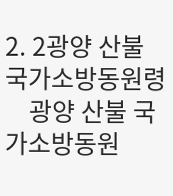2. 2광양 산불 국가소방동원령
    광양 산불 국가소방동원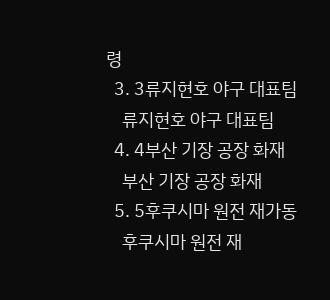령
  3. 3류지현호 야구 대표팀
    류지현호 야구 대표팀
  4. 4부산 기장 공장 화재
    부산 기장 공장 화재
  5. 5후쿠시마 원전 재가동
    후쿠시마 원전 재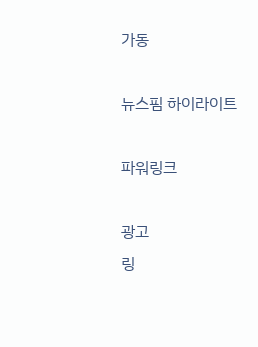가동

뉴스핌 하이라이트

파워링크

광고
링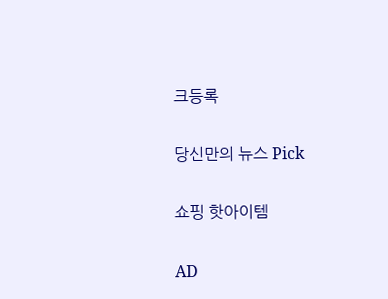크등록

당신만의 뉴스 Pick

쇼핑 핫아이템

AD